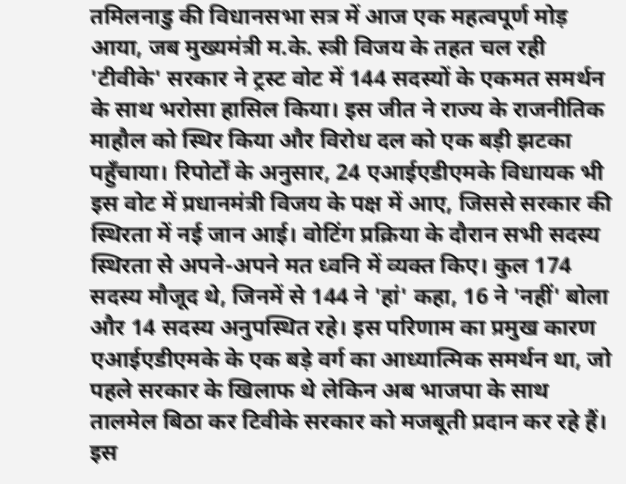तमिलनाडु की विधानसभा सत्र में आज एक महत्वपूर्ण मोड़ आया, जब मुख्यमंत्री म.के. स्त्री विजय के तहत चल रही 'टीवीके' सरकार ने ट्रस्ट वोट में 144 सदस्यों के एकमत समर्थन के साथ भरोसा हासिल किया। इस जीत ने राज्य के राजनीतिक माहौल को स्थिर किया और विरोध दल को एक बड़ी झटका पहुँचाया। रिपोर्टों के अनुसार, 24 एआईएडीएमके विधायक भी इस वोट में प्रधानमंत्री विजय के पक्ष में आए, जिससे सरकार की स्थिरता में नई जान आई। वोटिंग प्रक्रिया के दौरान सभी सदस्य स्थिरता से अपने-अपने मत ध्वनि में व्यक्त किए। कुल 174 सदस्य मौजूद थे, जिनमें से 144 ने 'हां' कहा, 16 ने 'नहीं' बोला और 14 सदस्य अनुपस्थित रहे। इस परिणाम का प्रमुख कारण एआईएडीएमके के एक बड़े वर्ग का आध्यात्मिक समर्थन था, जो पहले सरकार के खिलाफ थे लेकिन अब भाजपा के साथ तालमेल बिठा कर टिवीके सरकार को मजबूती प्रदान कर रहे हैं। इस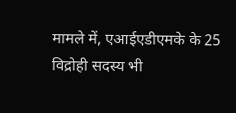मामले में, एआईएडीएमके के 25 विद्रोही सदस्य भी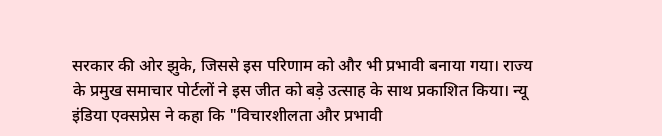सरकार की ओर झुके, जिससे इस परिणाम को और भी प्रभावी बनाया गया। राज्य के प्रमुख समाचार पोर्टलों ने इस जीत को बड़े उत्साह के साथ प्रकाशित किया। न्यू इंडिया एक्सप्रेस ने कहा कि "विचारशीलता और प्रभावी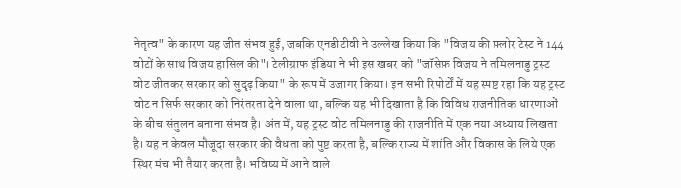नेतृत्व" के कारण यह जीत संभव हुई, जबकि एनडीटीवी ने उल्लेख किया कि "विजय की फ़्लोर टेस्ट ने 144 वोटों के साथ विजय हासिल की"। टेलीग्राफ इंडिया ने भी इस खबर को "जॉसेफ़ विजय ने तमिलनाडु ट्रस्ट वोट जीतकर सरकार को सुदृढ़ किया" के रूप में उजागर किया। इन सभी रिपोर्टों में यह स्पष्ट रहा कि यह ट्रस्ट वोट न सिर्फ सरकार को निरंतरता देने वाला था, बल्कि यह भी दिखाता है कि विविध राजनीतिक धारणाओं के बीच संतुलन बनाना संभव है। अंत में, यह ट्रस्ट वोट तमिलनाडु की राजनीति में एक नया अध्याय लिखता है। यह न केवल मौजूदा सरकार की वैधता को पुष्ट करता है, बल्कि राज्य में शांति और विकास के लिये एक स्थिर मंच भी तैयार करता है। भविष्य में आने वाले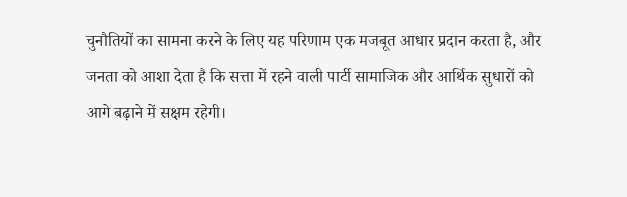चुनौतियों का सामना करने के लिए यह परिणाम एक मजबूत आधार प्रदान करता है, और जनता को आशा देता है कि सत्ता में रहने वाली पार्टी सामाजिक और आर्थिक सुधारों को आगे बढ़ाने में सक्षम रहेगी।